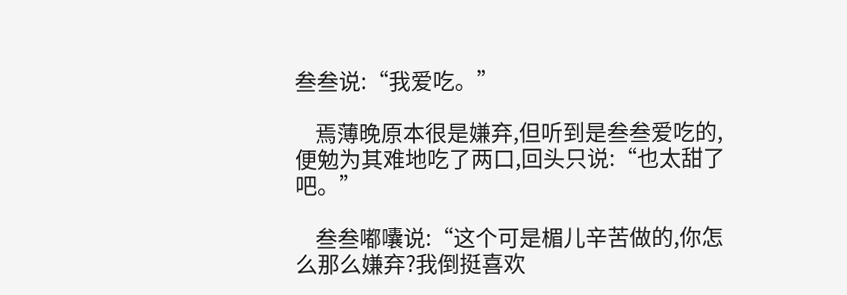叁叁说:“我爱吃。”

    焉薄晚原本很是嫌弃,但听到是叁叁爱吃的,便勉为其难地吃了两口,回头只说:“也太甜了吧。”

    叁叁嘟囔说:“这个可是楣儿辛苦做的,你怎么那么嫌弃?我倒挺喜欢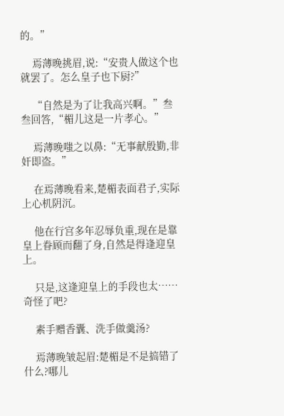的。”

    焉薄晚挑眉,说:“安贵人做这个也就罢了。怎么皇子也下厨?”

    “自然是为了让我高兴啊。”叁叁回答,“楣儿这是一片孝心。”

    焉薄晚嗤之以鼻:“无事献殷勤,非奸即盗。”

    在焉薄晚看来,楚楣表面君子,实际上心机阴沉。

    他在行宫多年忍辱负重,现在是靠皇上眷顾而翻了身,自然是得逢迎皇上。

    只是,这逢迎皇上的手段也太……奇怪了吧?

    素手赠香囊、洗手做羹汤?

    焉薄晚皱起眉:楚楣是不是搞错了什么?哪儿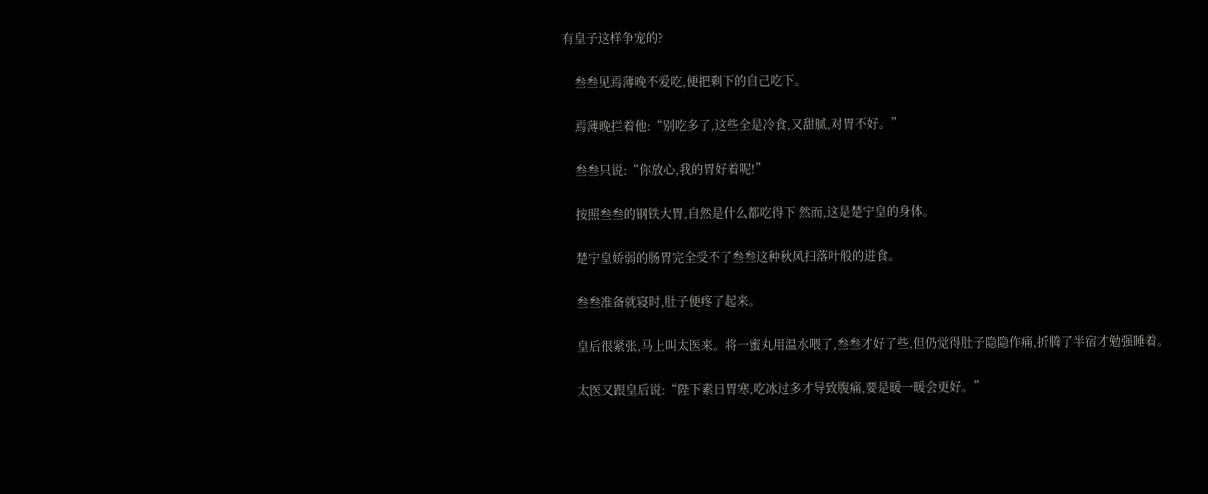有皇子这样争宠的?

    叁叁见焉薄晚不爱吃,便把剩下的自己吃下。

    焉薄晚拦着他:“别吃多了,这些全是冷食,又甜腻,对胃不好。”

    叁叁只说:“你放心,我的胃好着呢!”

    按照叁叁的钢铁大胃,自然是什么都吃得下 然而,这是楚宁皇的身体。

    楚宁皇娇弱的肠胃完全受不了叁叁这种秋风扫落叶般的进食。

    叁叁准备就寝时,肚子便疼了起来。

    皇后很紧张,马上叫太医来。将一蜜丸用温水喂了,叁叁才好了些,但仍觉得肚子隐隐作痛,折腾了半宿才勉强睡着。

    太医又跟皇后说:“陛下素日胃寒,吃冰过多才导致腹痛,要是暖一暖会更好。”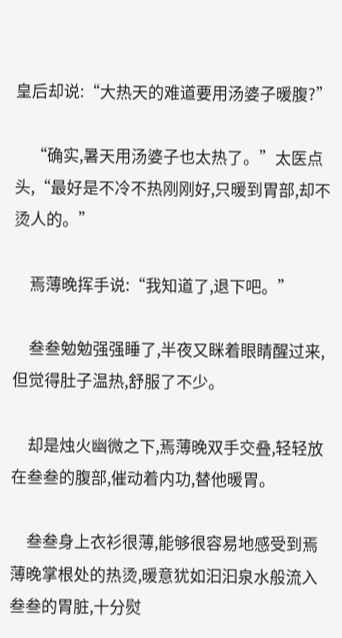皇后却说:“大热天的难道要用汤婆子暖腹?”

    “确实,暑天用汤婆子也太热了。”太医点头,“最好是不冷不热刚刚好,只暖到胃部,却不烫人的。”

    焉薄晚挥手说:“我知道了,退下吧。”

    叁叁勉勉强强睡了,半夜又眯着眼睛醒过来,但觉得肚子温热,舒服了不少。

    却是烛火幽微之下,焉薄晚双手交叠,轻轻放在叁叁的腹部,催动着内功,替他暖胃。

    叁叁身上衣衫很薄,能够很容易地感受到焉薄晚掌根处的热烫,暖意犹如汩汩泉水般流入叁叁的胃脏,十分熨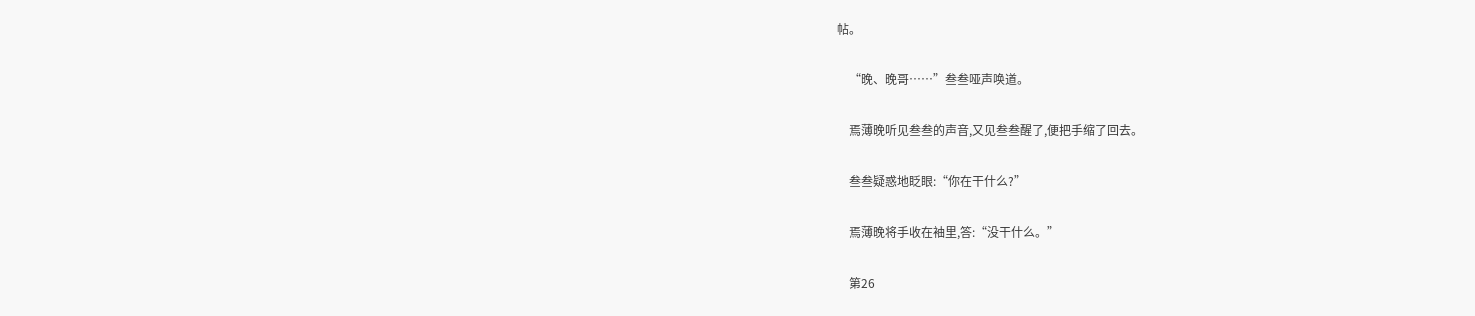帖。

    “晚、晚哥……”叁叁哑声唤道。

    焉薄晚听见叁叁的声音,又见叁叁醒了,便把手缩了回去。

    叁叁疑惑地眨眼:“你在干什么?”

    焉薄晚将手收在袖里,答:“没干什么。”

    第26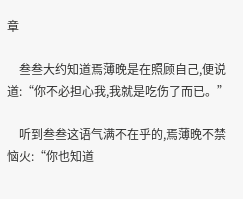章

    叁叁大约知道焉薄晚是在照顾自己,便说道:“你不必担心我,我就是吃伤了而已。”

    听到叁叁这语气满不在乎的,焉薄晚不禁恼火:“你也知道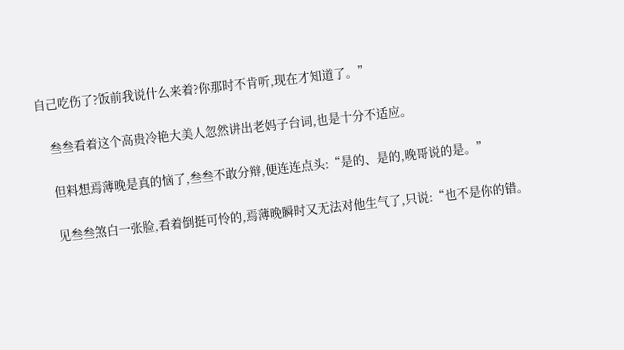自己吃伤了?饭前我说什么来着?你那时不肯听,现在才知道了。”

    叁叁看着这个高贵冷艳大美人忽然讲出老妈子台词,也是十分不适应。

    但料想焉薄晚是真的恼了,叁叁不敢分辩,便连连点头:“是的、是的,晚哥说的是。”

    见叁叁煞白一张脸,看着倒挺可怜的,焉薄晚瞬时又无法对他生气了,只说:“也不是你的错。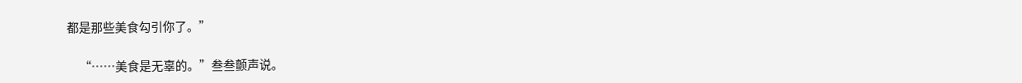都是那些美食勾引你了。”

    “……美食是无辜的。”叁叁颤声说。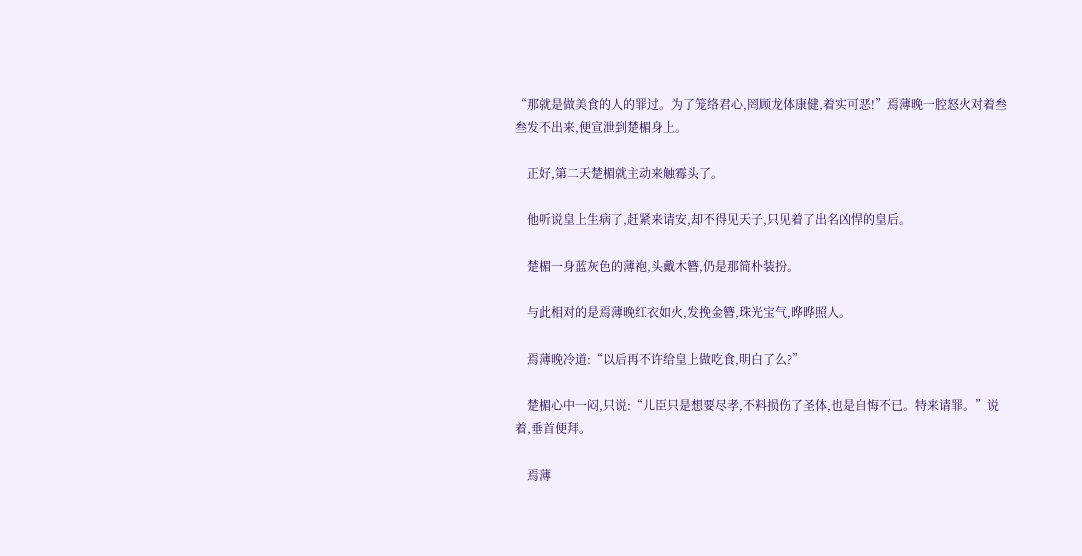“那就是做美食的人的罪过。为了笼络君心,罔顾龙体康健,着实可恶!”焉薄晚一腔怒火对着叁叁发不出来,便宣泄到楚楣身上。

    正好,第二天楚楣就主动来触霉头了。

    他听说皇上生病了,赶紧来请安,却不得见天子,只见着了出名凶悍的皇后。

    楚楣一身蓝灰色的薄袍,头戴木簪,仍是那简朴装扮。

    与此相对的是焉薄晚红衣如火,发挽金簪,珠光宝气,晔晔照人。

    焉薄晚冷道:“以后再不许给皇上做吃食,明白了么?”

    楚楣心中一闷,只说:“儿臣只是想要尽孝,不料损伤了圣体,也是自悔不已。特来请罪。”说着,垂首便拜。

    焉薄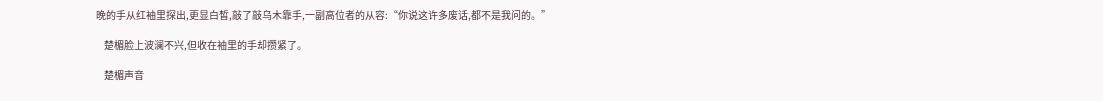晚的手从红袖里探出,更显白皙,敲了敲乌木靠手,一副高位者的从容:“你说这许多废话,都不是我问的。”

    楚楣脸上波澜不兴,但收在袖里的手却攒紧了。

    楚楣声音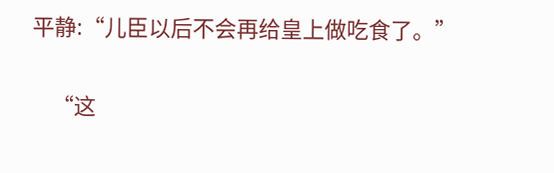平静:“儿臣以后不会再给皇上做吃食了。”

    “这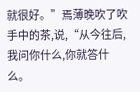就很好。”焉薄晚吹了吹手中的茶,说,“从今往后,我问你什么,你就答什么。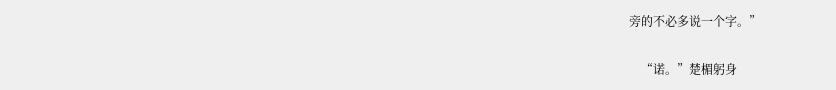旁的不必多说一个字。”

    “诺。”楚楣躬身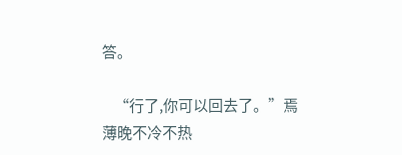答。

    “行了,你可以回去了。”焉薄晚不冷不热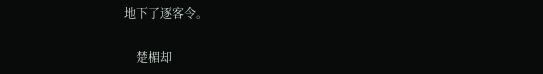地下了逐客令。

    楚楣却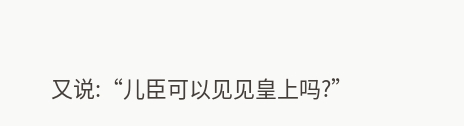又说:“儿臣可以见见皇上吗?”